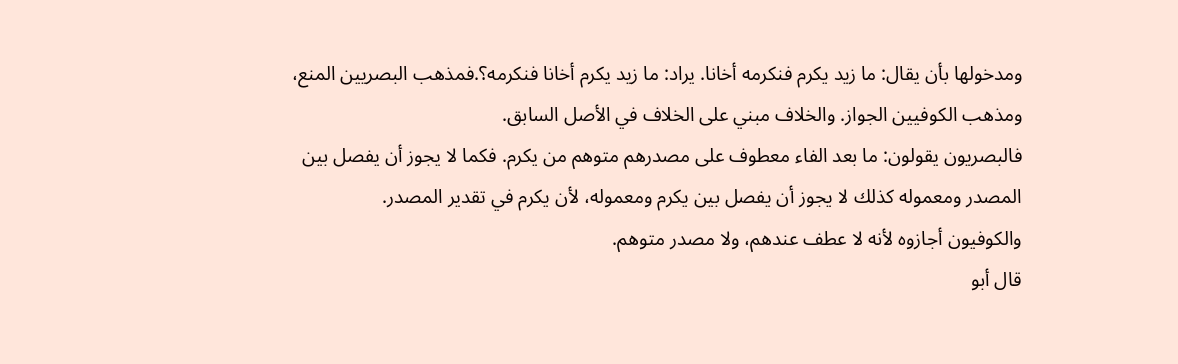ومدخولها بأن يقال: ما زيد يكرم فنكرمه أخانا. يراد: ما زيد يكرم أخانا فنكرمه؟.فمذهب البصريين المنع، ومذهب الكوفيين الجواز. والخلاف مبني على الخلاف في الأصل السابق.
فالبصريون يقولون: ما بعد الفاء معطوف على مصدرهم متوهم من يكرم. فكما لا يجوز أن يفصل بين المصدر ومعموله كذلك لا يجوز أن يفصل بين يكرم ومعموله، لأن يكرم في تقدير المصدر.
والكوفيون أجازوه لأنه لا عطف عندهم، ولا مصدر متوهم.
قال أبو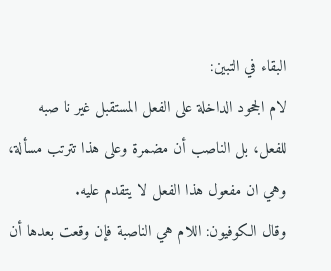البقاء في التبين:
لام الجحود الداخلة على الفعل المستقبل غير نا صبه للفعل، بل الناصب أن مضمرة وعلى هذا تترتب مسألة، وهي ان مفعول هذا الفعل لا يتقدم عليه.
وقال الكوفيون: اللام هي الناصبة فإن وقعت بعدها أن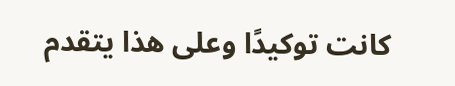كانت توكيدًا وعلى هذا يتقدم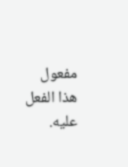مفعول هذا الفعل عليه.